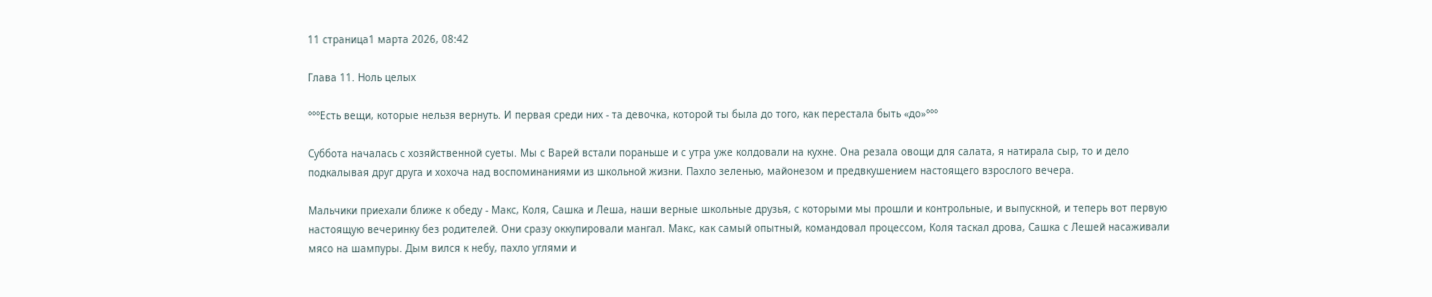11 страница1 марта 2026, 08:42

Глава 11. Ноль целых

°°°Есть вещи, которые нельзя вернуть. И первая среди них - та девочка, которой ты была до того, как перестала быть «до»°°°

Суббота началась с хозяйственной суеты. Мы с Варей встали пораньше и с утра уже колдовали на кухне. Она резала овощи для салата, я натирала сыр, то и дело подкалывая друг друга и хохоча над воспоминаниями из школьной жизни. Пахло зеленью, майонезом и предвкушением настоящего взрослого вечера.

Мальчики приехали ближе к обеду - Макс, Коля, Сашка и Леша, наши верные школьные друзья, с которыми мы прошли и контрольные, и выпускной, и теперь вот первую настоящую вечеринку без родителей. Они сразу оккупировали мангал. Макс, как самый опытный, командовал процессом, Коля таскал дрова, Сашка с Лешей насаживали мясо на шампуры. Дым вился к небу, пахло углями и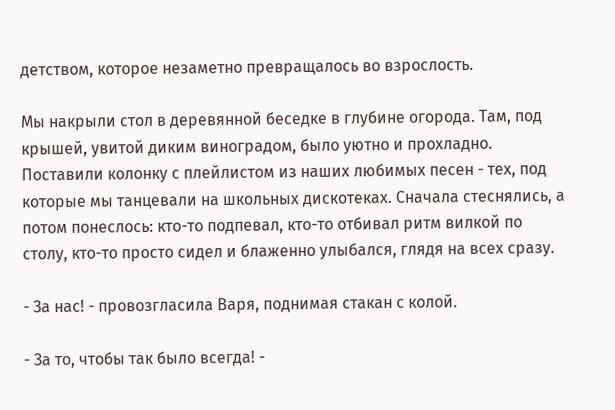детством, которое незаметно превращалось во взрослость.

Мы накрыли стол в деревянной беседке в глубине огорода. Там, под крышей, увитой диким виноградом, было уютно и прохладно. Поставили колонку с плейлистом из наших любимых песен - тех, под которые мы танцевали на школьных дискотеках. Сначала стеснялись, а потом понеслось: кто-то подпевал, кто-то отбивал ритм вилкой по столу, кто-то просто сидел и блаженно улыбался, глядя на всех сразу.

- За нас! - провозгласила Варя, поднимая стакан с колой.

- За то, чтобы так было всегда! -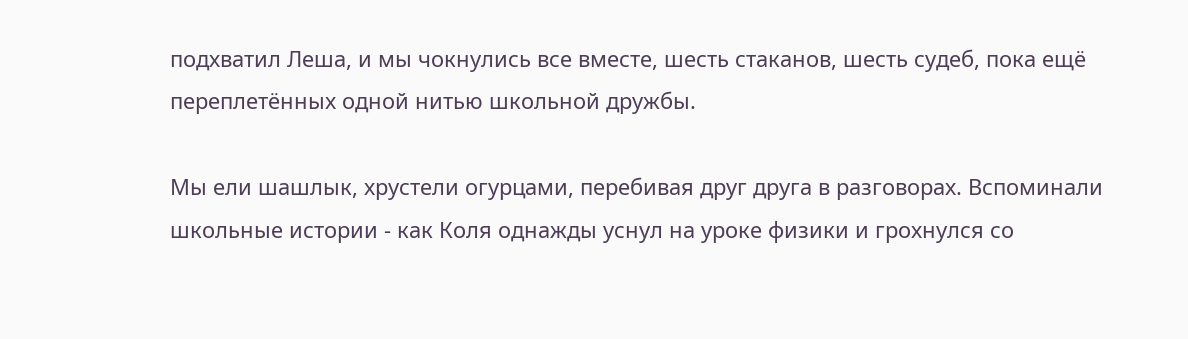подхватил Леша, и мы чокнулись все вместе, шесть стаканов, шесть судеб, пока ещё переплетённых одной нитью школьной дружбы.

Мы ели шашлык, хрустели огурцами, перебивая друг друга в разговорах. Вспоминали школьные истории - как Коля однажды уснул на уроке физики и грохнулся со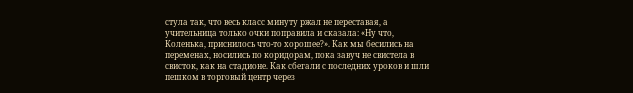стула так, что весь класс минуту ржал не переставая, а учительница только очки поправила и сказала: «Ну что, Коленька, приснилось что-то хорошее?». Как мы бесились на переменах, носились по коридорам, пока завуч не свистела в свисток, как на стадионе. Как сбегали с последних уроков и шли пешком в торговый центр через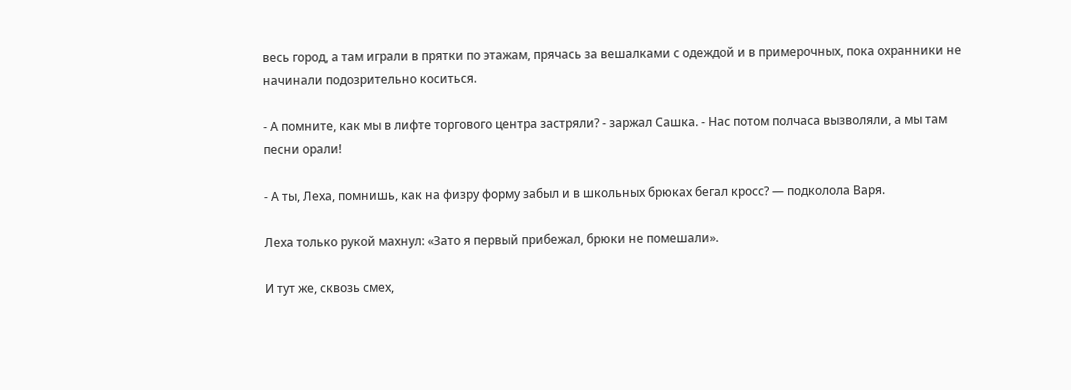весь город, а там играли в прятки по этажам, прячась за вешалками с одеждой и в примерочных, пока охранники не начинали подозрительно коситься.

- А помните, как мы в лифте торгового центра застряли? - заржал Сашка. - Нас потом полчаса вызволяли, а мы там песни орали!

- А ты, Леха, помнишь, как на физру форму забыл и в школьных брюках бегал кросс? — подколола Варя.

Леха только рукой махнул: «Зато я первый прибежал, брюки не помешали».

И тут же, сквозь смех,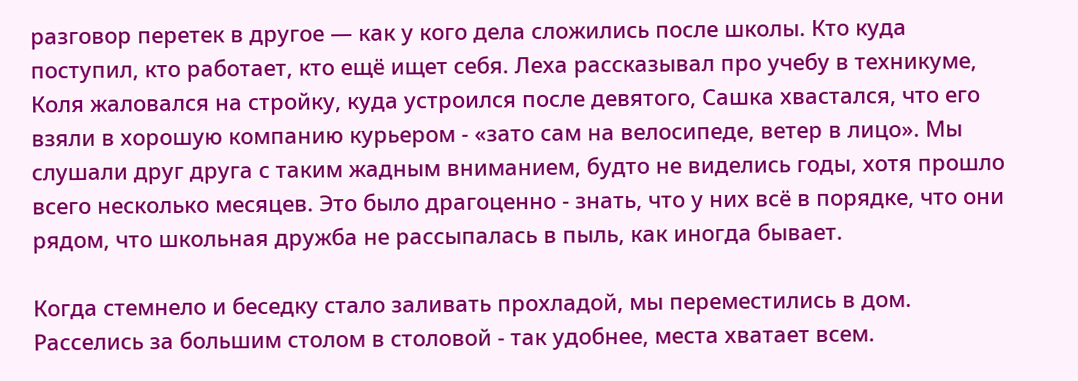разговор перетек в другое — как у кого дела сложились после школы. Кто куда поступил, кто работает, кто ещё ищет себя. Леха рассказывал про учебу в техникуме, Коля жаловался на стройку, куда устроился после девятого, Сашка хвастался, что его взяли в хорошую компанию курьером - «зато сам на велосипеде, ветер в лицо». Мы слушали друг друга с таким жадным вниманием, будто не виделись годы, хотя прошло всего несколько месяцев. Это было драгоценно - знать, что у них всё в порядке, что они рядом, что школьная дружба не рассыпалась в пыль, как иногда бывает.

Когда стемнело и беседку стало заливать прохладой, мы переместились в дом. Расселись за большим столом в столовой - так удобнее, места хватает всем.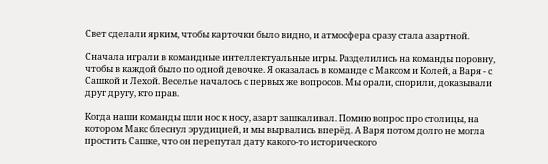Свет сделали ярким, чтобы карточки было видно, и атмосфера сразу стала азартной.

Сначала играли в командные интеллектуальные игры. Разделились на команды поровну, чтобы в каждой было по одной девочке. Я оказалась в команде с Максом и Колей, а Варя - с Сашкой и Лехой. Веселье началось с первых же вопросов. Мы орали, спорили, доказывали друг другу, кто прав.

Когда наши команды шли нос к носу, азарт зашкаливал. Помню вопрос про столицы, на котором Макс блеснул эрудицией, и мы вырвались вперёд. А Варя потом долго не могла простить Сашке, что он перепутал дату какого-то исторического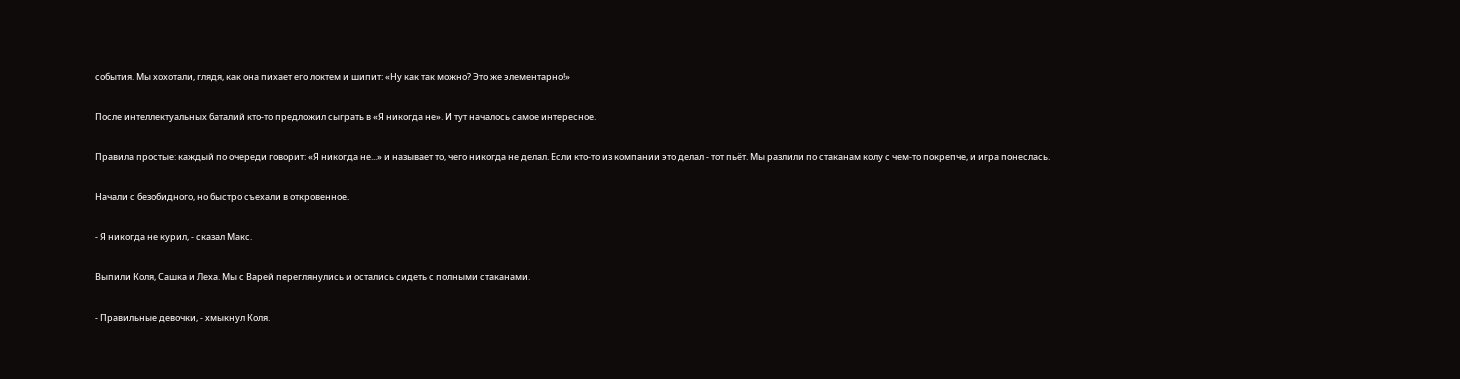события. Мы хохотали, глядя, как она пихает его локтем и шипит: «Ну как так можно? Это же элементарно!»

После интеллектуальных баталий кто-то предложил сыграть в «Я никогда не». И тут началось самое интересное.

Правила простые: каждый по очереди говорит: «Я никогда не...» и называет то, чего никогда не делал. Если кто-то из компании это делал - тот пьёт. Мы разлили по стаканам колу с чем-то покрепче, и игра понеслась.

Начали с безобидного, но быстро съехали в откровенное.

- Я никогда не курил, - сказал Макс.

Выпили Коля, Сашка и Леха. Мы с Варей переглянулись и остались сидеть с полными стаканами.

- Правильные девочки, - хмыкнул Коля.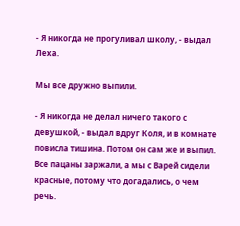- Я никогда не прогуливал школу, - выдал Леха.

Мы все дружно выпили.

- Я никогда не делал ничего такого с девушкой, - выдал вдруг Коля, и в комнате повисла тишина. Потом он сам же и выпил. Все пацаны заржали, а мы с Варей сидели красные, потому что догадались, о чем речь.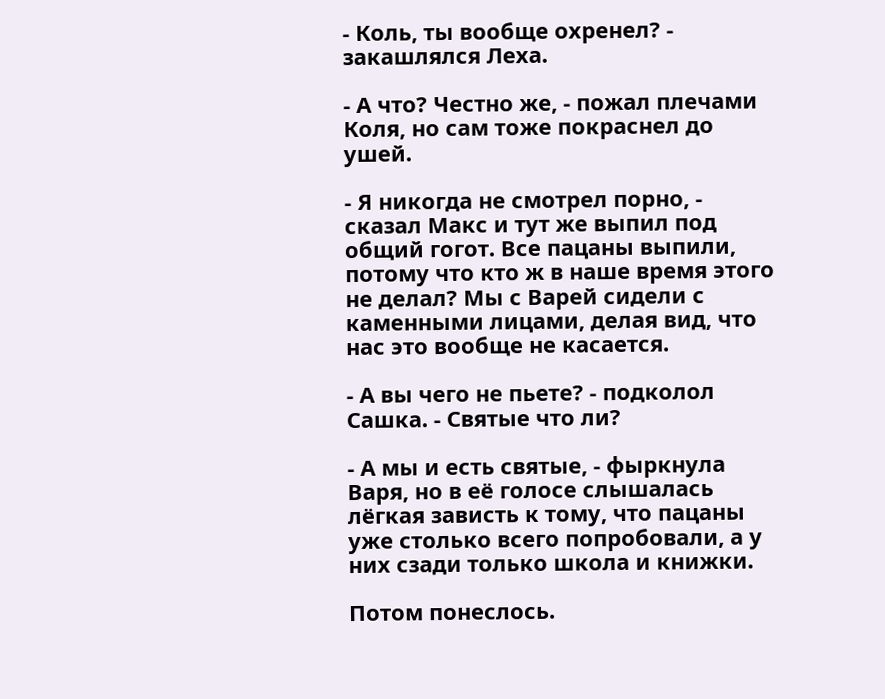- Коль, ты вообще охренел? - закашлялся Леха.

- А что? Честно же, - пожал плечами Коля, но сам тоже покраснел до ушей.

- Я никогда не смотрел порно, - сказал Макс и тут же выпил под общий гогот. Все пацаны выпили, потому что кто ж в наше время этого не делал? Мы с Варей сидели с каменными лицами, делая вид, что нас это вообще не касается.

- А вы чего не пьете? - подколол Сашка. - Святые что ли?

- А мы и есть святые, - фыркнула Варя, но в её голосе слышалась лёгкая зависть к тому, что пацаны уже столько всего попробовали, а у них сзади только школа и книжки.

Потом понеслось.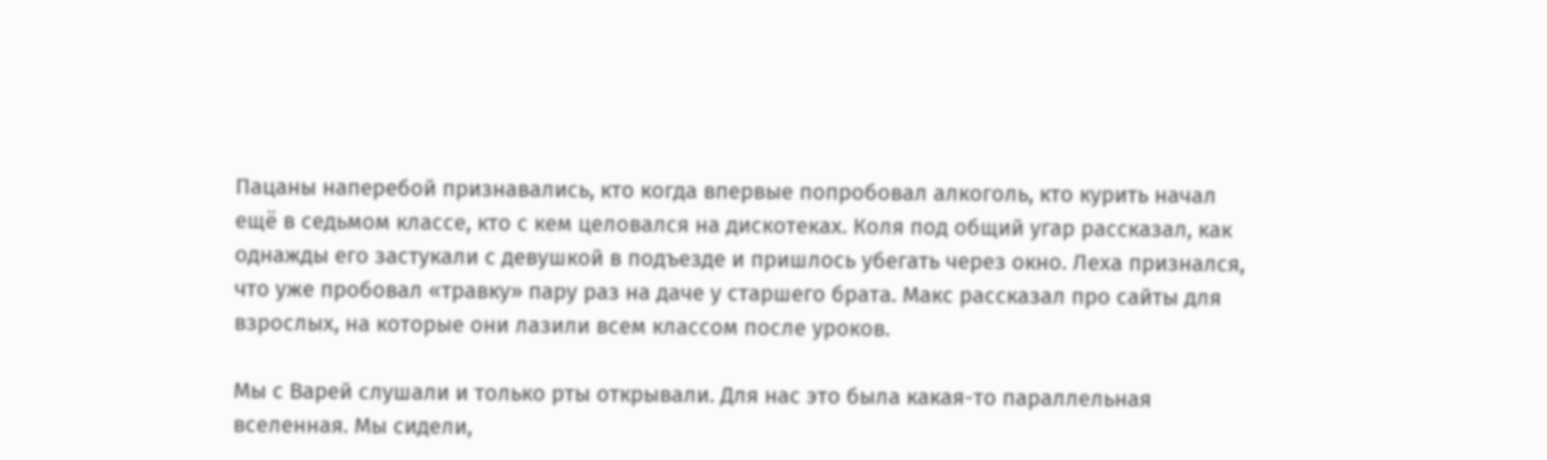Пацаны наперебой признавались, кто когда впервые попробовал алкоголь, кто курить начал ещё в седьмом классе, кто с кем целовался на дискотеках. Коля под общий угар рассказал, как однажды его застукали с девушкой в подъезде и пришлось убегать через окно. Леха признался, что уже пробовал «травку» пару раз на даче у старшего брата. Макс рассказал про сайты для взрослых, на которые они лазили всем классом после уроков.

Мы с Варей слушали и только рты открывали. Для нас это была какая-то параллельная вселенная. Мы сидели,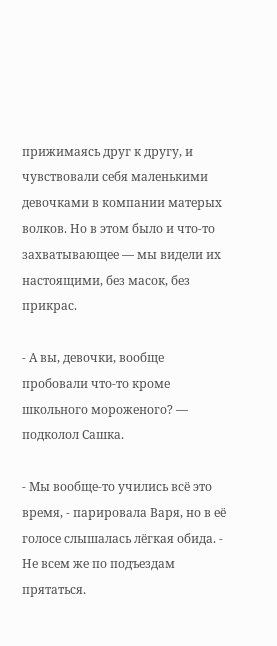прижимаясь друг к другу, и чувствовали себя маленькими девочками в компании матерых волков. Но в этом было и что-то захватывающее — мы видели их настоящими, без масок, без прикрас.

- А вы, девочки, вообще пробовали что-то кроме школьного мороженого? — подколол Сашка.

- Мы вообще-то учились всё это время, - парировала Варя, но в её голосе слышалась лёгкая обида. - Не всем же по подъездам прятаться.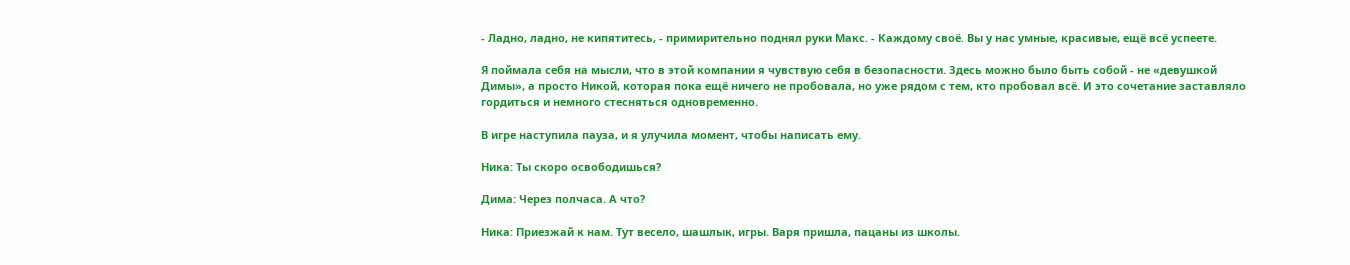- Ладно, ладно, не кипятитесь, - примирительно поднял руки Макс. - Каждому своё. Вы у нас умные, красивые, ещё всё успеете.

Я поймала себя на мысли, что в этой компании я чувствую себя в безопасности. Здесь можно было быть собой - не «девушкой Димы», а просто Никой, которая пока ещё ничего не пробовала, но уже рядом с тем, кто пробовал всё. И это сочетание заставляло гордиться и немного стесняться одновременно.

В игре наступила пауза, и я улучила момент, чтобы написать ему.

Ника: Ты скоро освободишься?

Дима: Через полчаса. А что?

Ника: Приезжай к нам. Тут весело, шашлык, игры. Варя пришла, пацаны из школы.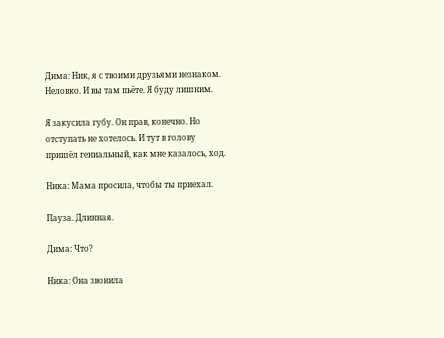Дима: Ник, я с твоими друзьями незнаком. Неловко. И вы там пьёте. Я буду лишним.

Я закусила губу. Он прав, конечно. Но отступать не хотелось. И тут в голову пришёл гениальный, как мне казалось, ход.

Ника: Мама просила, чтобы ты приехал.

Пауза. Длинная.

Дима: Что?

Ника: Она звонила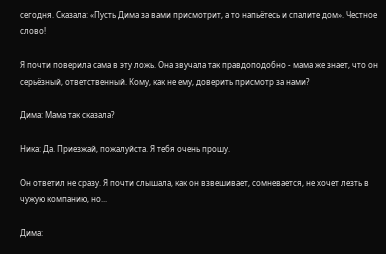сегодня. Сказала: «Пусть Дима за вами присмотрит, а то напьётесь и спалите дом». Честное слово!

Я почти поверила сама в эту ложь. Она звучала так правдоподобно - мама же знает, что он серьёзный, ответственный. Кому, как не ему, доверить присмотр за нами?

Дима: Мама так сказала?

Ника: Да. Приезжай, пожалуйста. Я тебя очень прошу.

Он ответил не сразу. Я почти слышала, как он взвешивает, сомневается, не хочет лезть в чужую компанию, но...

Дима: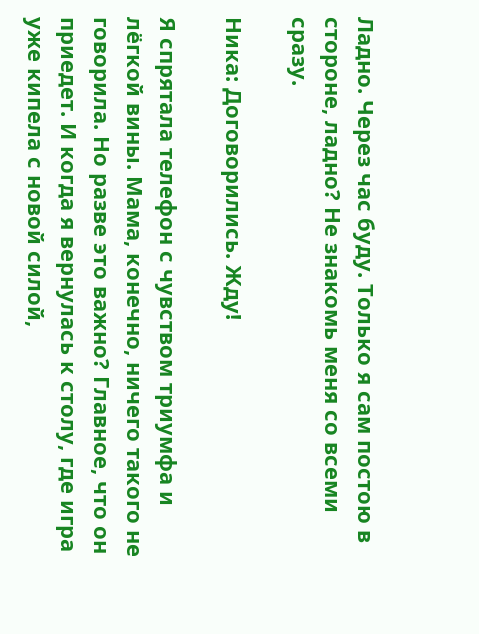Ладно. Через час буду. Только я сам постою в стороне, ладно? Не знакомь меня со всеми сразу.

Ника: Договорились. Жду!

Я спрятала телефон с чувством триумфа и лёгкой вины. Мама, конечно, ничего такого не говорила. Но разве это важно? Главное, что он приедет. И когда я вернулась к столу, где игра уже кипела с новой силой,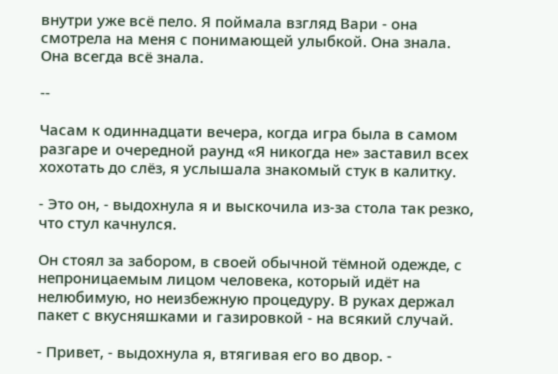внутри уже всё пело. Я поймала взгляд Вари - она смотрела на меня с понимающей улыбкой. Она знала. Она всегда всё знала.

--

Часам к одиннадцати вечера, когда игра была в самом разгаре и очередной раунд «Я никогда не» заставил всех хохотать до слёз, я услышала знакомый стук в калитку.

- Это он, - выдохнула я и выскочила из-за стола так резко, что стул качнулся.

Он стоял за забором, в своей обычной тёмной одежде, с непроницаемым лицом человека, который идёт на нелюбимую, но неизбежную процедуру. В руках держал пакет с вкусняшками и газировкой - на всякий случай.

- Привет, - выдохнула я, втягивая его во двор. -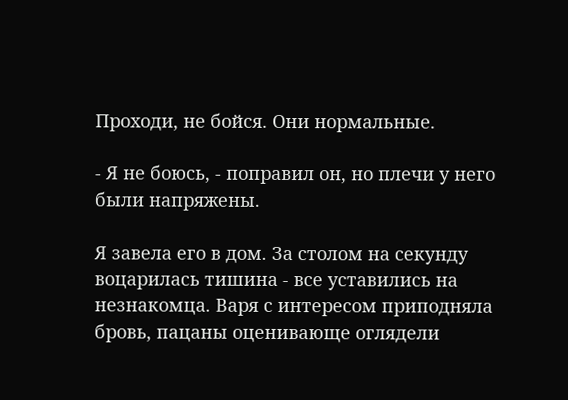Проходи, не бойся. Они нормальные.

- Я не боюсь, - поправил он, но плечи у него были напряжены.

Я завела его в дом. За столом на секунду воцарилась тишина - все уставились на незнакомца. Варя с интересом приподняла бровь, пацаны оценивающе оглядели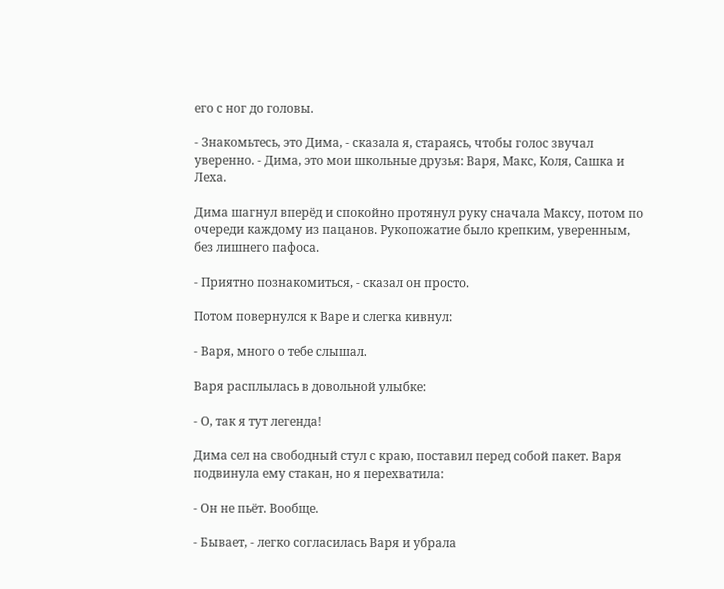его с ног до головы.

- Знакомьтесь, это Дима, - сказала я, стараясь, чтобы голос звучал уверенно. - Дима, это мои школьные друзья: Варя, Макс, Коля, Сашка и Леха.

Дима шагнул вперёд и спокойно протянул руку сначала Максу, потом по очереди каждому из пацанов. Рукопожатие было крепким, уверенным, без лишнего пафоса.

- Приятно познакомиться, - сказал он просто.

Потом повернулся к Варе и слегка кивнул:

- Варя, много о тебе слышал.

Варя расплылась в довольной улыбке:

- О, так я тут легенда!

Дима сел на свободный стул с краю, поставил перед собой пакет. Варя подвинула ему стакан, но я перехватила:

- Он не пьёт. Вообще.

- Бывает, - легко согласилась Варя и убрала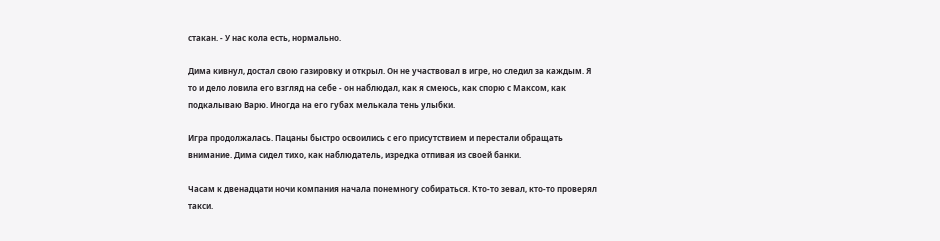стакан. - У нас кола есть, нормально.

Дима кивнул, достал свою газировку и открыл. Он не участвовал в игре, но следил за каждым. Я то и дело ловила его взгляд на себе - он наблюдал, как я смеюсь, как спорю с Максом, как подкалываю Варю. Иногда на его губах мелькала тень улыбки.

Игра продолжалась. Пацаны быстро освоились с его присутствием и перестали обращать внимание. Дима сидел тихо, как наблюдатель, изредка отпивая из своей банки.

Часам к двенадцати ночи компания начала понемногу собираться. Кто-то зевал, кто-то проверял такси.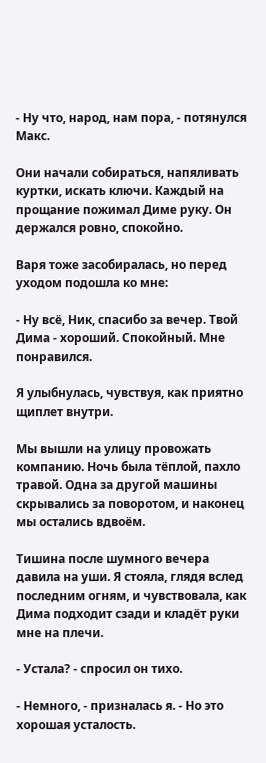- Ну что, народ, нам пора, - потянулся Макс.

Они начали собираться, напяливать куртки, искать ключи. Каждый на прощание пожимал Диме руку. Он держался ровно, спокойно.

Варя тоже засобиралась, но перед уходом подошла ко мне:

- Ну всё, Ник, спасибо за вечер. Твой Дима - хороший. Спокойный. Мне понравился.

Я улыбнулась, чувствуя, как приятно щиплет внутри.

Мы вышли на улицу провожать компанию. Ночь была тёплой, пахло травой. Одна за другой машины скрывались за поворотом, и наконец мы остались вдвоём.

Тишина после шумного вечера давила на уши. Я стояла, глядя вслед последним огням, и чувствовала, как Дима подходит сзади и кладёт руки мне на плечи.

- Устала? - спросил он тихо.

- Немного, - призналась я. - Но это хорошая усталость.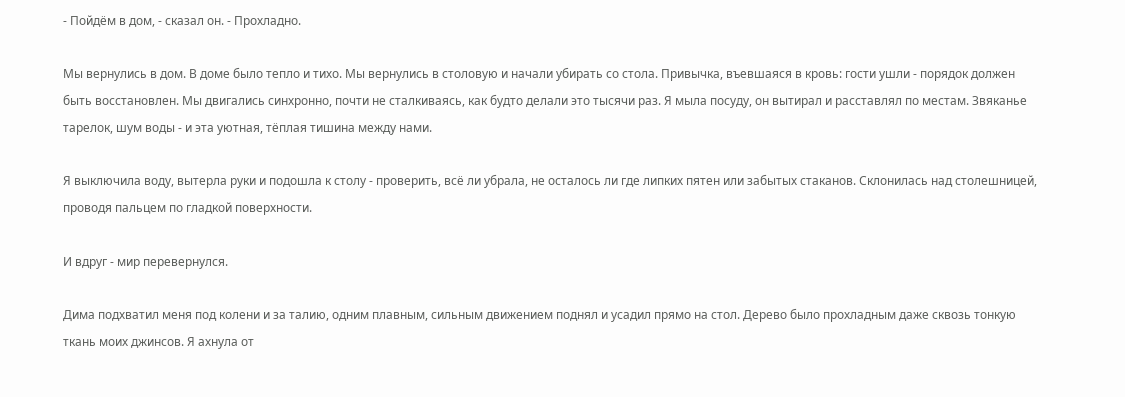- Пойдём в дом, - сказал он. - Прохладно.

Мы вернулись в дом. В доме было тепло и тихо. Мы вернулись в столовую и начали убирать со стола. Привычка, въевшаяся в кровь: гости ушли - порядок должен быть восстановлен. Мы двигались синхронно, почти не сталкиваясь, как будто делали это тысячи раз. Я мыла посуду, он вытирал и расставлял по местам. Звяканье тарелок, шум воды - и эта уютная, тёплая тишина между нами.

Я выключила воду, вытерла руки и подошла к столу - проверить, всё ли убрала, не осталось ли где липких пятен или забытых стаканов. Склонилась над столешницей, проводя пальцем по гладкой поверхности.

И вдруг - мир перевернулся.

Дима подхватил меня под колени и за талию, одним плавным, сильным движением поднял и усадил прямо на стол. Дерево было прохладным даже сквозь тонкую ткань моих джинсов. Я ахнула от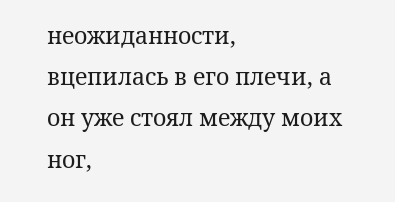неожиданности, вцепилась в его плечи, а он уже стоял между моих ног,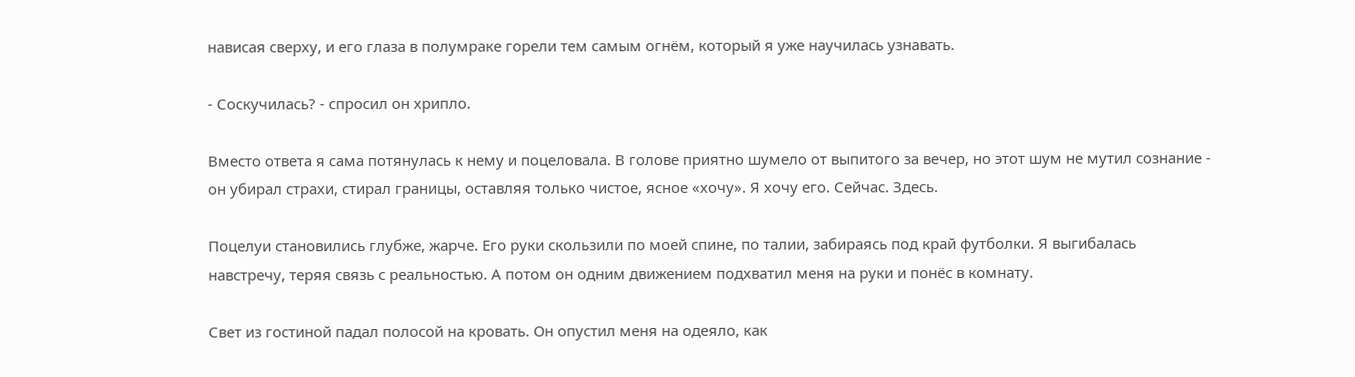нависая сверху, и его глаза в полумраке горели тем самым огнём, который я уже научилась узнавать.

- Соскучилась? - спросил он хрипло.

Вместо ответа я сама потянулась к нему и поцеловала. В голове приятно шумело от выпитого за вечер, но этот шум не мутил сознание - он убирал страхи, стирал границы, оставляя только чистое, ясное «хочу». Я хочу его. Сейчас. Здесь.

Поцелуи становились глубже, жарче. Его руки скользили по моей спине, по талии, забираясь под край футболки. Я выгибалась навстречу, теряя связь с реальностью. А потом он одним движением подхватил меня на руки и понёс в комнату.

Свет из гостиной падал полосой на кровать. Он опустил меня на одеяло, как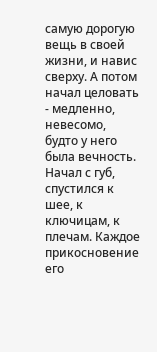самую дорогую вещь в своей жизни, и навис сверху. А потом начал целовать - медленно, невесомо, будто у него была вечность. Начал с губ, спустился к шее, к ключицам, к плечам. Каждое прикосновение его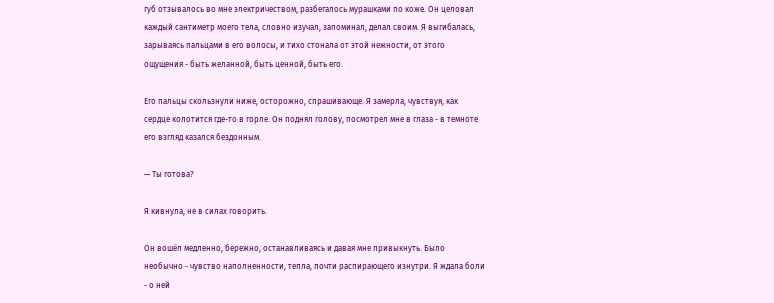губ отзывалось во мне электричеством, разбегалось мурашками по коже. Он целовал каждый сантиметр моего тела, словно изучал, запоминал, делал своим. Я выгибалась, зарываясь пальцами в его волосы, и тихо стонала от этой нежности, от этого ощущения - быть желанной, быть ценной, быть его.

Его пальцы скользнули ниже, осторожно, спрашивающе. Я замерла, чувствуя, как сердце колотится где-то в горле. Он поднял голову, посмотрел мне в глаза - в темноте его взгляд казался бездонным.

— Ты готова?

Я кивнула, не в силах говорить.

Он вошёл медленно, бережно, останавливаясь и давая мне привыкнуть. Было необычно - чувство наполненности, тепла, почти распирающего изнутри. Я ждала боли - о ней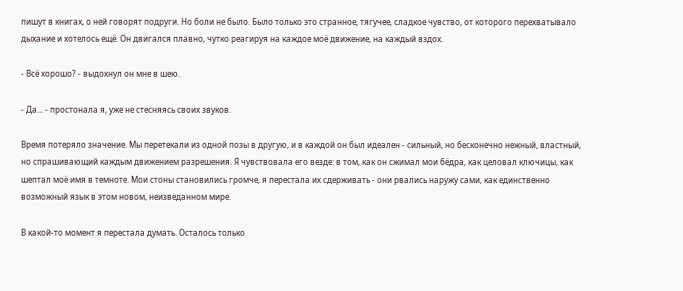пишут в книгах, о ней говорят подруги. Но боли не было. Было только это странное, тягучее, сладкое чувство, от которого перехватывало дыхание и хотелось ещё. Он двигался плавно, чутко реагируя на каждое моё движение, на каждый вздох.

- Всё хорошо? - выдохнул он мне в шею.

- Да... - простонала я, уже не стесняясь своих звуков.

Время потеряло значение. Мы перетекали из одной позы в другую, и в каждой он был идеален - сильный, но бесконечно нежный, властный, но спрашивающий каждым движением разрешения. Я чувствовала его везде: в том, как он сжимал мои бёдра, как целовал ключицы, как шептал моё имя в темноте. Мои стоны становились громче, я перестала их сдерживать - они рвались наружу сами, как единственно возможный язык в этом новом, неизведанном мире.

В какой-то момент я перестала думать. Осталось только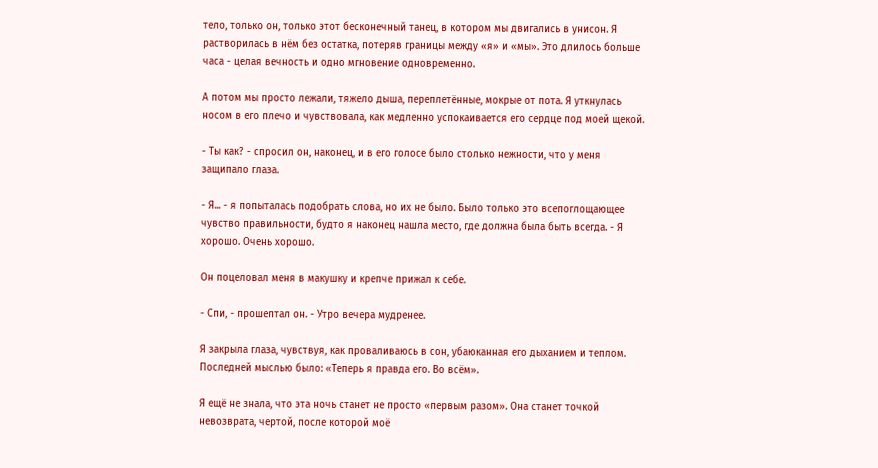тело, только он, только этот бесконечный танец, в котором мы двигались в унисон. Я растворилась в нём без остатка, потеряв границы между «я» и «мы». Это длилось больше часа - целая вечность и одно мгновение одновременно.

А потом мы просто лежали, тяжело дыша, переплетённые, мокрые от пота. Я уткнулась носом в его плечо и чувствовала, как медленно успокаивается его сердце под моей щекой.

- Ты как? - спросил он, наконец, и в его голосе было столько нежности, что у меня защипало глаза.

- Я... - я попыталась подобрать слова, но их не было. Было только это всепоглощающее чувство правильности, будто я наконец нашла место, где должна была быть всегда. - Я хорошо. Очень хорошо.

Он поцеловал меня в макушку и крепче прижал к себе.

- Спи, - прошептал он. - Утро вечера мудренее.

Я закрыла глаза, чувствуя, как проваливаюсь в сон, убаюканная его дыханием и теплом. Последней мыслью было: «Теперь я правда его. Во всём».

Я ещё не знала, что эта ночь станет не просто «первым разом». Она станет точкой невозврата, чертой, после которой моё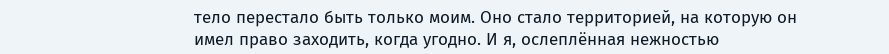тело перестало быть только моим. Оно стало территорией, на которую он имел право заходить, когда угодно. И я, ослеплённая нежностью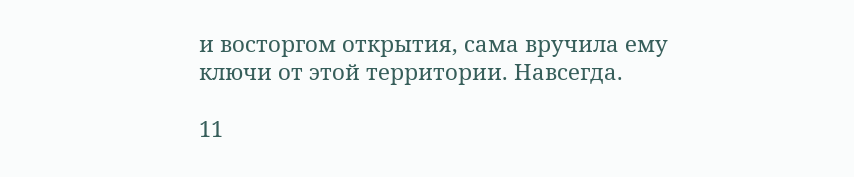и восторгом открытия, сама вручила ему ключи от этой территории. Навсегда.

11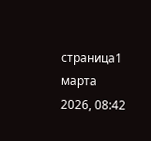страница1 марта 2026, 08:42